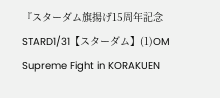『スターダム旗揚げ15周年記念 STARD1/31【スターダム】(1)OM Supreme Fight in KORAKUEN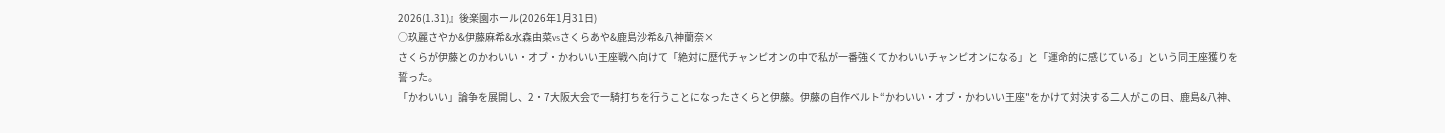2026(1.31)』後楽園ホール(2026年1月31日)
○玖麗さやか&伊藤麻希&水森由菜vsさくらあや&鹿島沙希&八神蘭奈×
さくらが伊藤とのかわいい・オブ・かわいい王座戦へ向けて「絶対に歴代チャンピオンの中で私が一番強くてかわいいチャンピオンになる」と「運命的に感じている」という同王座獲りを誓った。
「かわいい」論争を展開し、2・7大阪大会で一騎打ちを行うことになったさくらと伊藤。伊藤の自作ベルト“かわいい・オブ・かわいい王座"をかけて対決する二人がこの日、鹿島&八神、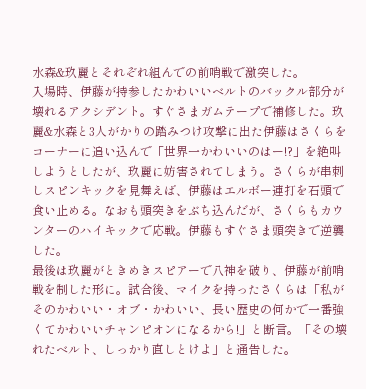水森&玖麗とそれぞれ組んでの前哨戦で激突した。
入場時、伊藤が持参したかわいいベルトのバックル部分が壊れるアクシデント。すぐさまガムテープで補修した。玖麗&水森と3人がかりの踏みつけ攻撃に出た伊藤はさくらをコーナーに追い込んで「世界一かわいいのはー!?」を絶叫しようとしたが、玖麗に妨害されてしまう。さくらが串刺しスピンキックを見舞えば、伊藤はエルボー連打を石頭で食い止める。なおも頭突きをぶち込んだが、さくらもカウンターのハイキックで応戦。伊藤もすぐさま頭突きで逆襲した。
最後は玖麗がときめきスピアーで八神を破り、伊藤が前哨戦を制した形に。試合後、マイクを持ったさくらは「私がそのかわいい・オブ・かわいい、長い歴史の何かで一番強くてかわいいチャンピオンになるから!」と断言。「その壊れたベルト、しっかり直しとけよ」と通告した。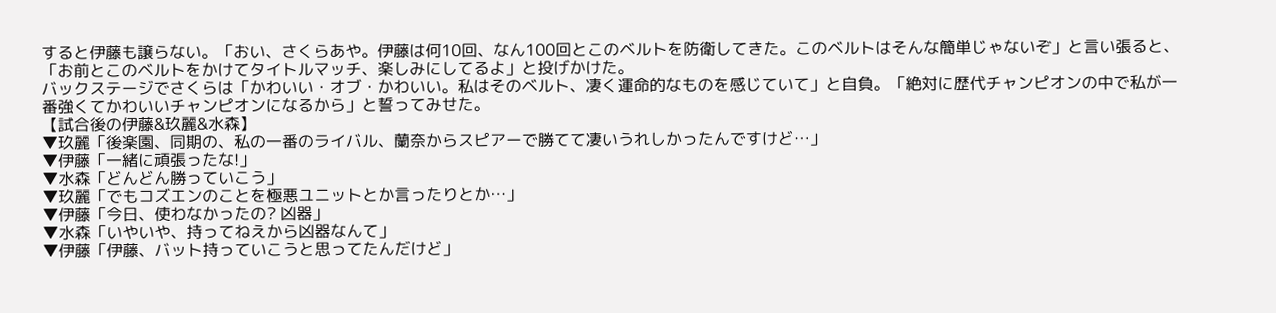すると伊藤も譲らない。「おい、さくらあや。伊藤は何10回、なん100回とこのベルトを防衛してきた。このベルトはそんな簡単じゃないぞ」と言い張ると、「お前とこのベルトをかけてタイトルマッチ、楽しみにしてるよ」と投げかけた。
バックステージでさくらは「かわいい・オブ・かわいい。私はそのベルト、凄く運命的なものを感じていて」と自負。「絶対に歴代チャンピオンの中で私が一番強くてかわいいチャンピオンになるから」と誓ってみせた。
【試合後の伊藤&玖麗&水森】
▼玖麗「後楽園、同期の、私の一番のライバル、蘭奈からスピアーで勝てて凄いうれしかったんですけど…」
▼伊藤「一緒に頑張ったな!」
▼水森「どんどん勝っていこう」
▼玖麗「でもコズエンのことを極悪ユニットとか言ったりとか…」
▼伊藤「今日、使わなかったの? 凶器」
▼水森「いやいや、持ってねえから凶器なんて」
▼伊藤「伊藤、バット持っていこうと思ってたんだけど」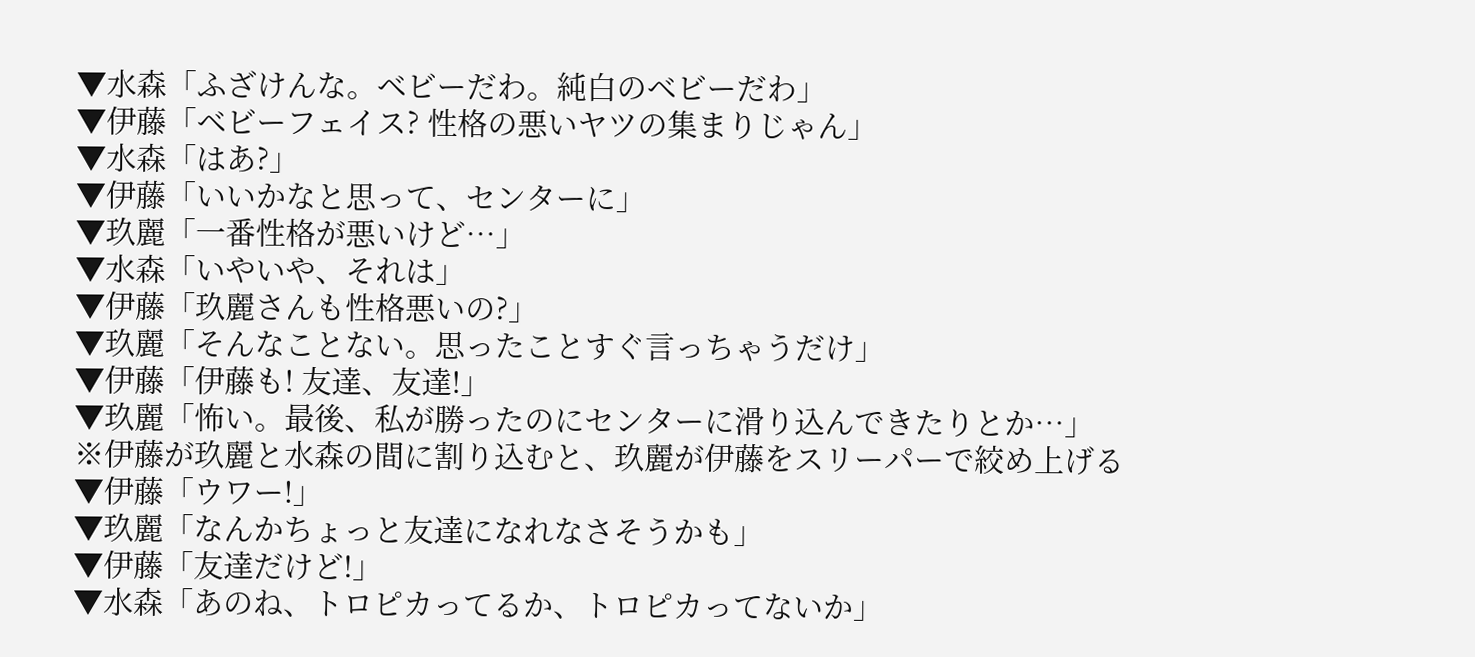▼水森「ふざけんな。ベビーだわ。純白のベビーだわ」
▼伊藤「ベビーフェイス? 性格の悪いヤツの集まりじゃん」
▼水森「はあ?」
▼伊藤「いいかなと思って、センターに」
▼玖麗「一番性格が悪いけど…」
▼水森「いやいや、それは」
▼伊藤「玖麗さんも性格悪いの?」
▼玖麗「そんなことない。思ったことすぐ言っちゃうだけ」
▼伊藤「伊藤も! 友達、友達!」
▼玖麗「怖い。最後、私が勝ったのにセンターに滑り込んできたりとか…」
※伊藤が玖麗と水森の間に割り込むと、玖麗が伊藤をスリーパーで絞め上げる
▼伊藤「ウワー!」
▼玖麗「なんかちょっと友達になれなさそうかも」
▼伊藤「友達だけど!」
▼水森「あのね、トロピカってるか、トロピカってないか」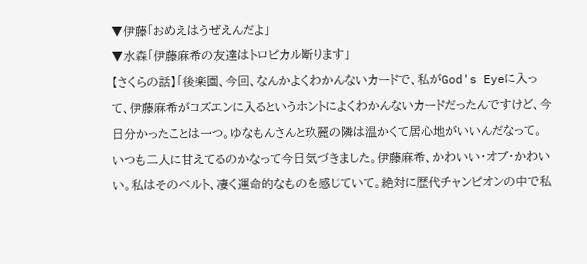▼伊藤「おめえはうぜえんだよ」
▼水森「伊藤麻希の友達はトロピカル断ります」
【さくらの話】「後楽園、今回、なんかよくわかんないカードで、私がGod's Eyeに入って、伊藤麻希がコズエンに入るというホントによくわかんないカードだったんですけど、今日分かったことは一つ。ゆなもんさんと玖麗の隣は温かくて居心地がいいんだなって。いつも二人に甘えてるのかなって今日気づきました。伊藤麻希、かわいい・オブ・かわいい。私はそのベルト、凄く運命的なものを感じていて。絶対に歴代チャンピオンの中で私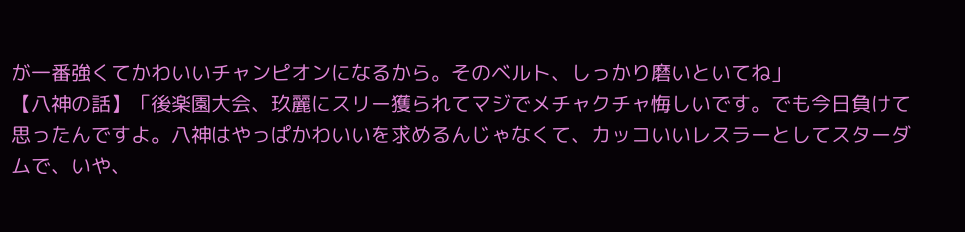が一番強くてかわいいチャンピオンになるから。そのベルト、しっかり磨いといてね」
【八神の話】「後楽園大会、玖麗にスリー獲られてマジでメチャクチャ悔しいです。でも今日負けて思ったんですよ。八神はやっぱかわいいを求めるんじゃなくて、カッコいいレスラーとしてスターダムで、いや、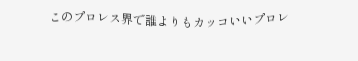このプロレス界で誰よりもカッコいいプロレ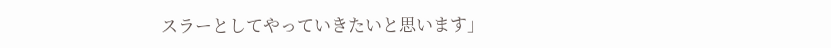スラーとしてやっていきたいと思います」